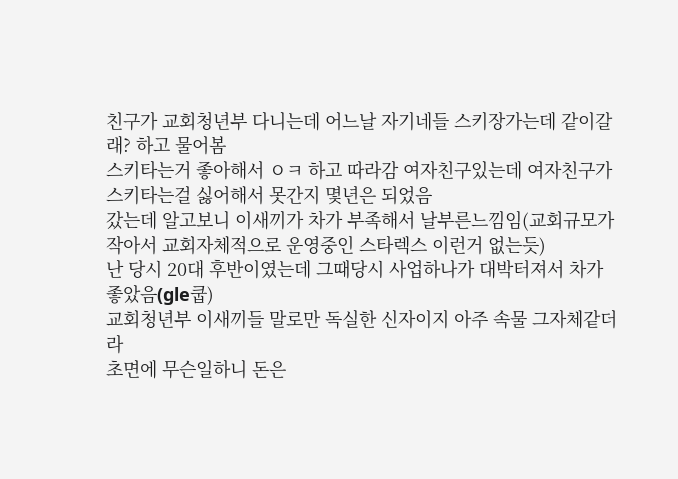친구가 교회청년부 다니는데 어느날 자기네들 스키장가는데 같이갈래? 하고 물어봄
스키타는거 좋아해서 ㅇㅋ 하고 따라감 여자친구있는데 여자친구가 스키타는걸 싫어해서 못간지 몇년은 되었음
갔는데 알고보니 이새끼가 차가 부족해서 날부른느낌임(교회규모가 작아서 교회자체적으로 운영중인 스타렉스 이런거 없는듯)
난 당시 20대 후반이였는데 그때당시 사업하나가 대박터져서 차가 좋았음(gle쿱)
교회청년부 이새끼들 말로만 독실한 신자이지 아주 속물 그자체같더라
초면에 무슨일하니 돈은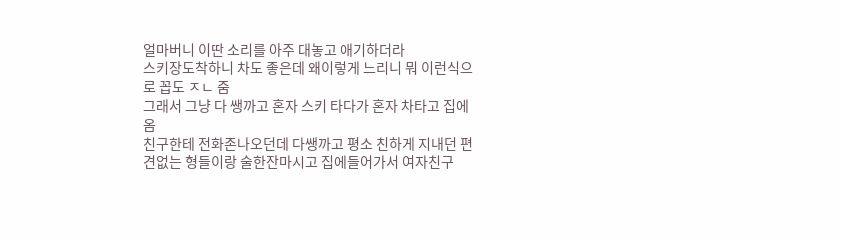얼마버니 이딴 소리를 아주 대놓고 애기하더라
스키장도착하니 차도 좋은데 왜이렇게 느리니 뭐 이런식으로 꼽도 ㅈㄴ 줌
그래서 그냥 다 쌩까고 혼자 스키 타다가 혼자 차타고 집에 옴
친구한테 전화존나오던데 다쌩까고 평소 친하게 지내던 편견없는 형들이랑 술한잔마시고 집에들어가서 여자친구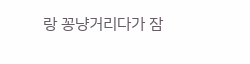랑 꽁냥거리다가 잠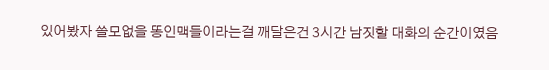있어봤자 쓸모없을 똥인맥들이라는걸 깨달은건 3시간 남짓할 대화의 순간이였음